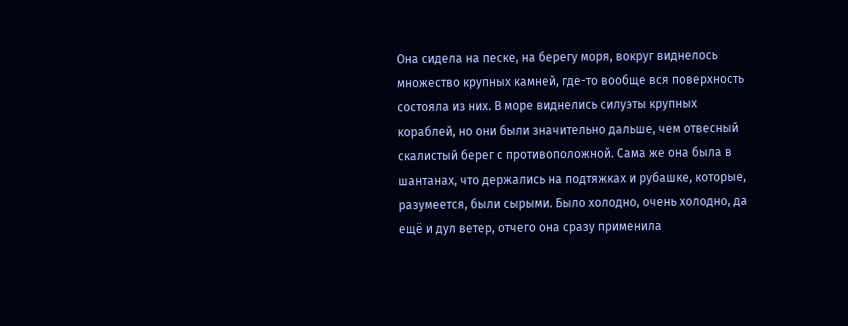Она сидела на песке, на берегу моря, вокруг виднелось множество крупных камней, где-то вообще вся поверхность состояла из них. В море виднелись силуэты крупных кораблей, но они были значительно дальше, чем отвесный скалистый берег с противоположной. Сама же она была в шантанах, что держались на подтяжках и рубашке, которые, разумеется, были сырыми. Было холодно, очень холодно, да ещё и дул ветер, отчего она сразу применила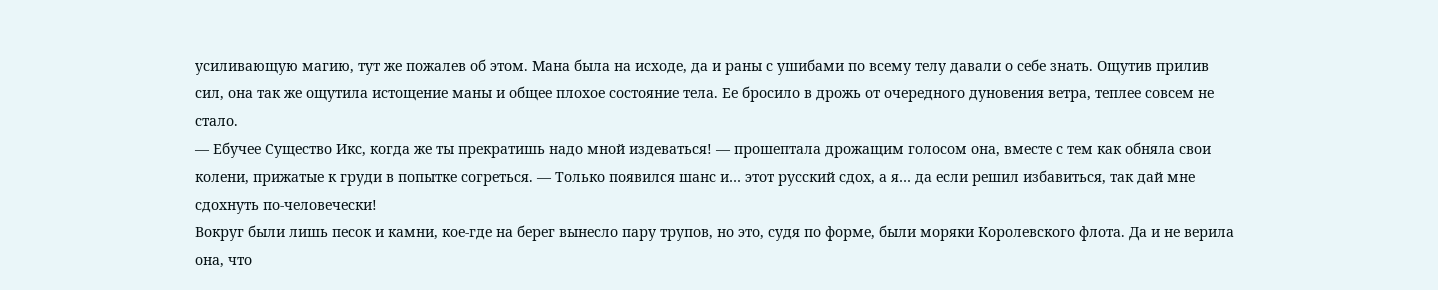усиливающую магию, тут же пожалев об этом. Мана была на исходе, да и раны с ушибами по всему телу давали о себе знать. Ощутив прилив сил, она так же ощутила истощение маны и общее плохое состояние тела. Ее бросило в дрожь от очередного дуновения ветра, теплее совсем не стало.
— Ебучее Существо Икс, когда же ты прекратишь надо мной издеваться! — прошептала дрожащим голосом она, вместе с тем как обняла свои колени, прижатые к груди в попытке согреться. — Только появился шанс и… этот русский сдох, а я… да если решил избавиться, так дай мне сдохнуть по-человечески!
Вокруг были лишь песок и камни, кое-где на берег вынесло пару трупов, но это, судя по форме, были моряки Королевского флота. Да и не верила она, что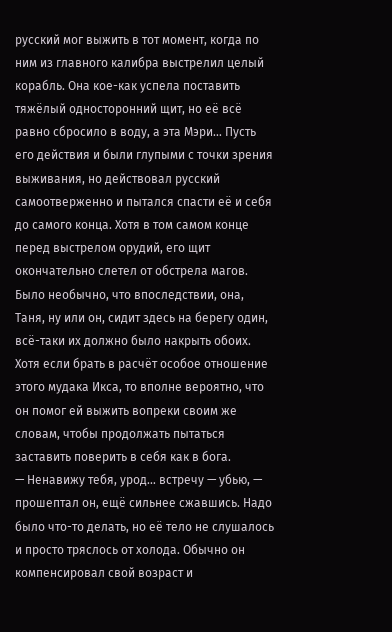русский мог выжить в тот момент, когда по ним из главного калибра выстрелил целый корабль. Она кое-как успела поставить тяжёлый односторонний щит, но её всё равно сбросило в воду, а эта Мэри… Пусть его действия и были глупыми с точки зрения выживания, но действовал русский самоотверженно и пытался спасти её и себя до самого конца. Хотя в том самом конце перед выстрелом орудий, его щит окончательно слетел от обстрела магов. Было необычно, что впоследствии, она, Таня, ну или он, сидит здесь на берегу один, всё-таки их должно было накрыть обоих. Хотя если брать в расчёт особое отношение этого мудака Икса, то вполне вероятно, что он помог ей выжить вопреки своим же словам, чтобы продолжать пытаться заставить поверить в себя как в бога.
— Ненавижу тебя, урод… встречу — убью, — прошептал он, ещё сильнее сжавшись. Надо было что-то делать, но её тело не слушалось и просто тряслось от холода. Обычно он компенсировал свой возраст и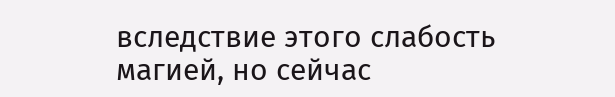вследствие этого слабость магией, но сейчас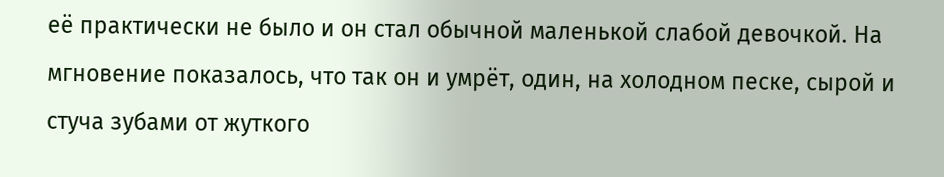её практически не было и он стал обычной маленькой слабой девочкой. На мгновение показалось, что так он и умрёт, один, на холодном песке, сырой и стуча зубами от жуткого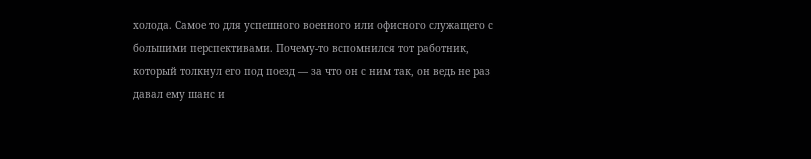холода. Самое то для успешного военного или офисного служащего с большими перспективами. Почему-то вспомнился тот работник, который толкнул его под поезд — за что он с ним так, он ведь не раз давал ему шанс и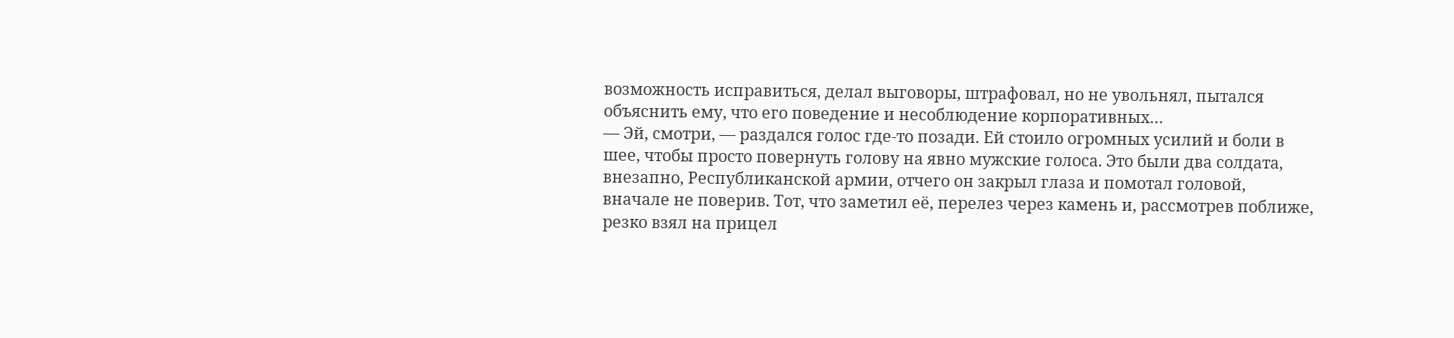возможность исправиться, делал выговоры, штрафовал, но не увольнял, пытался объяснить ему, что его поведение и несоблюдение корпоративных…
— Эй, смотри, — раздался голос где-то позади. Ей стоило огромных усилий и боли в шее, чтобы просто повернуть голову на явно мужские голоса. Это были два солдата, внезапно, Республиканской армии, отчего он закрыл глаза и помотал головой, вначале не поверив. Тот, что заметил её, перелез через камень и, рассмотрев поближе, резко взял на прицел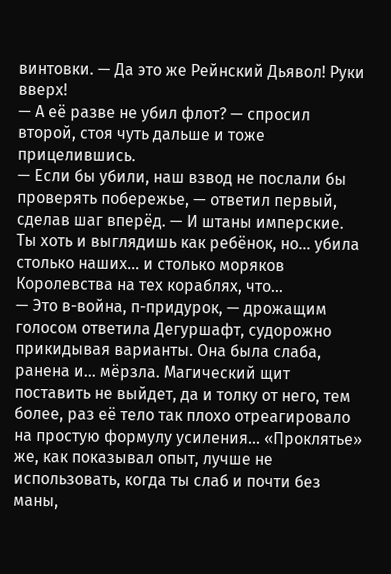винтовки. — Да это же Рейнский Дьявол! Руки вверх!
— А её разве не убил флот? — спросил второй, стоя чуть дальше и тоже прицелившись.
— Если бы убили, наш взвод не послали бы проверять побережье, — ответил первый, сделав шаг вперёд. — И штаны имперские. Ты хоть и выглядишь как ребёнок, но… убила столько наших… и столько моряков Королевства на тех кораблях, что…
— Это в-война, п-придурок, — дрожащим голосом ответила Дегуршафт, судорожно прикидывая варианты. Она была слаба, ранена и… мёрзла. Магический щит поставить не выйдет, да и толку от него, тем более, раз её тело так плохо отреагировало на простую формулу усиления… «Проклятье» же, как показывал опыт, лучше не использовать, когда ты слаб и почти без маны,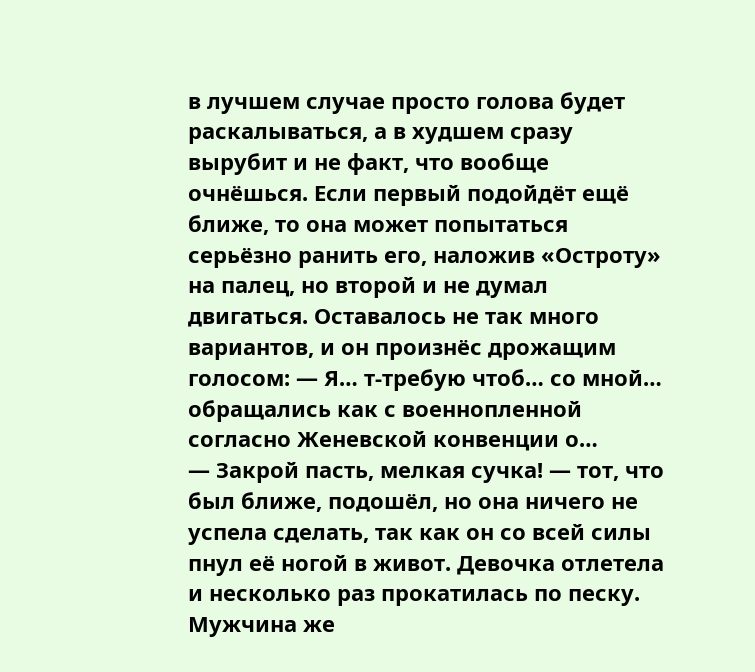в лучшем случае просто голова будет раскалываться, а в худшем сразу вырубит и не факт, что вообще очнёшься. Если первый подойдёт ещё ближе, то она может попытаться серьёзно ранить его, наложив «Остроту» на палец, но второй и не думал двигаться. Оставалось не так много вариантов, и он произнёс дрожащим голосом: — Я… т-требую чтоб… со мной… обращались как с военнопленной согласно Женевской конвенции о…
— Закрой пасть, мелкая сучка! — тот, что был ближе, подошёл, но она ничего не успела сделать, так как он со всей силы пнул её ногой в живот. Девочка отлетела и несколько раз прокатилась по песку. Мужчина же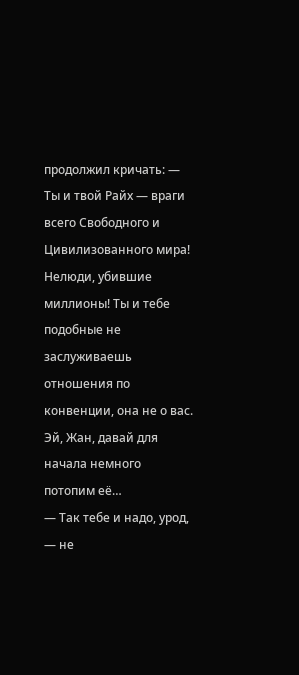продолжил кричать: — Ты и твой Райх — враги всего Свободного и Цивилизованного мира! Нелюди, убившие миллионы! Ты и тебе подобные не заслуживаешь отношения по конвенции, она не о вас. Эй, Жан, давай для начала немного потопим её…
— Так тебе и надо, урод, — не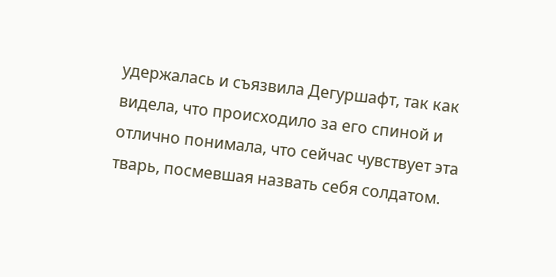удержалась и съязвила Дегуршафт, так как видела, что происходило за его спиной и отлично понимала, что сейчас чувствует эта тварь, посмевшая назвать себя солдатом.